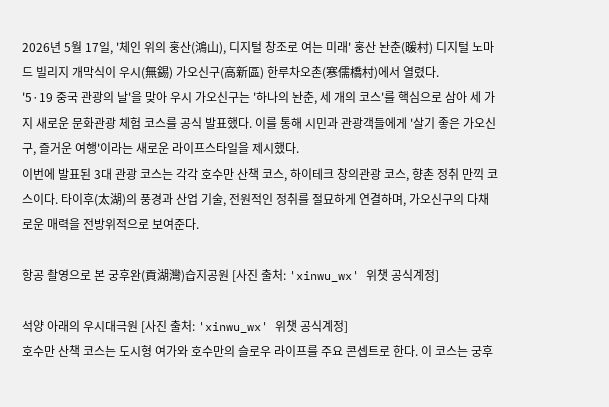2026년 5월 17일, '체인 위의 훙산(鴻山), 디지털 창조로 여는 미래' 훙산 놘춘(暖村) 디지털 노마드 빌리지 개막식이 우시(無錫) 가오신구(高新區) 한루차오촌(寒儒橋村)에서 열렸다.
'5·19 중국 관광의 날'을 맞아 우시 가오신구는 '하나의 놘춘, 세 개의 코스'를 핵심으로 삼아 세 가지 새로운 문화관광 체험 코스를 공식 발표했다. 이를 통해 시민과 관광객들에게 '살기 좋은 가오신구, 즐거운 여행'이라는 새로운 라이프스타일을 제시했다.
이번에 발표된 3대 관광 코스는 각각 호수만 산책 코스, 하이테크 창의관광 코스, 향촌 정취 만끽 코스이다. 타이후(太湖)의 풍경과 산업 기술, 전원적인 정취를 절묘하게 연결하며, 가오신구의 다채로운 매력을 전방위적으로 보여준다.

항공 촬영으로 본 궁후완(貢湖灣)습지공원 [사진 출처: 'xinwu_wx' 위챗 공식계정]

석양 아래의 우시대극원 [사진 출처: 'xinwu_wx' 위챗 공식계정]
호수만 산책 코스는 도시형 여가와 호수만의 슬로우 라이프를 주요 콘셉트로 한다. 이 코스는 궁후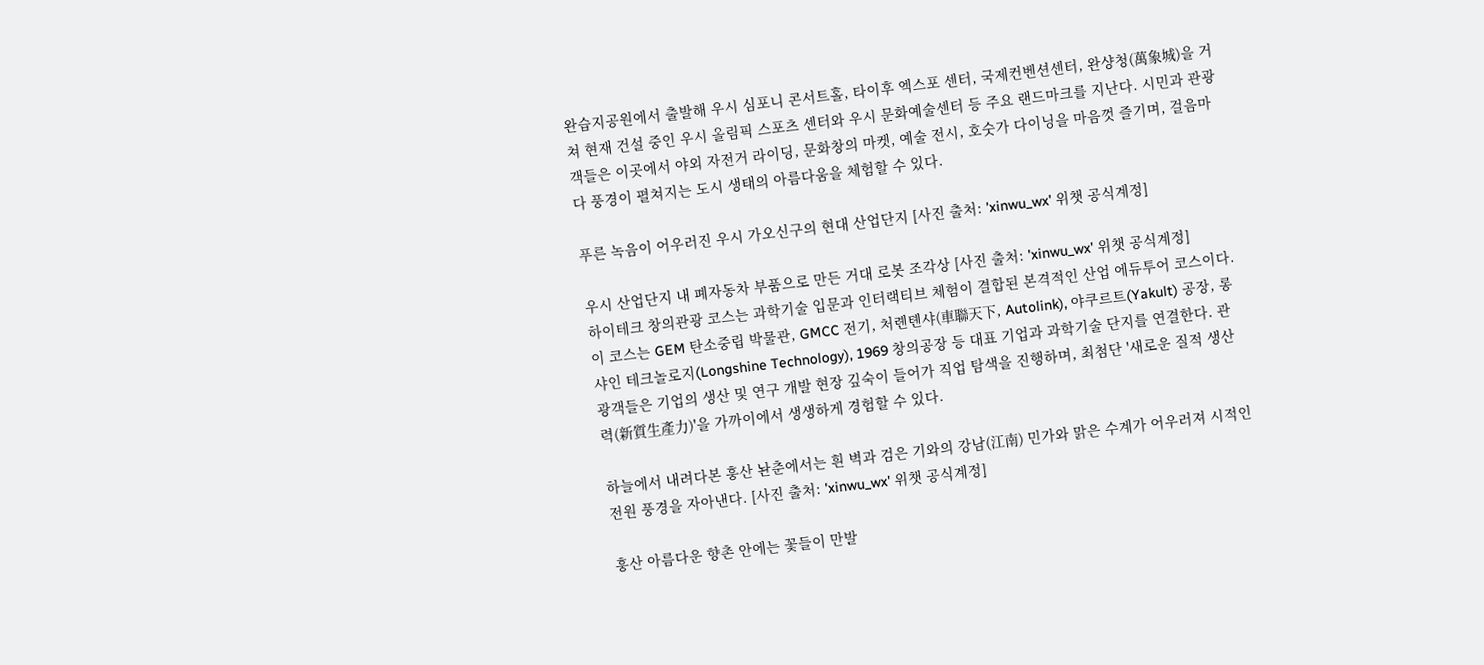완습지공원에서 출발해 우시 심포니 콘서트홀, 타이후 엑스포 센터, 국제컨벤션센터, 완샹청(萬象城)을 거쳐 현재 건설 중인 우시 올림픽 스포츠 센터와 우시 문화예술센터 등 주요 랜드마크를 지난다. 시민과 관광객들은 이곳에서 야외 자전거 라이딩, 문화창의 마켓, 예술 전시, 호숫가 다이닝을 마음껏 즐기며, 걸음마다 풍경이 펼쳐지는 도시 생태의 아름다움을 체험할 수 있다.

푸른 녹음이 어우러진 우시 가오신구의 현대 산업단지 [사진 출처: 'xinwu_wx' 위챗 공식계정]

우시 산업단지 내 폐자동차 부품으로 만든 거대 로봇 조각상 [사진 출처: 'xinwu_wx' 위챗 공식계정]
하이테크 창의관광 코스는 과학기술 입문과 인터랙티브 체험이 결합된 본격적인 산업 에듀투어 코스이다. 이 코스는 GEM 탄소중립 박물관, GMCC 전기, 처롄톈샤(車聯天下, Autolink), 야쿠르트(Yakult) 공장, 롱샤인 테크놀로지(Longshine Technology), 1969 창의공장 등 대표 기업과 과학기술 단지를 연결한다. 관광객들은 기업의 생산 및 연구 개발 현장 깊숙이 들어가 직업 탐색을 진행하며, 최첨단 '새로운 질적 생산력(新質生產力)'을 가까이에서 생생하게 경험할 수 있다.

하늘에서 내려다본 훙산 놘춘에서는 흰 벽과 검은 기와의 강남(江南) 민가와 맑은 수계가 어우러져 시적인 전원 풍경을 자아낸다. [사진 출처: 'xinwu_wx' 위챗 공식계정]

훙산 아름다운 향촌 안에는 꽃들이 만발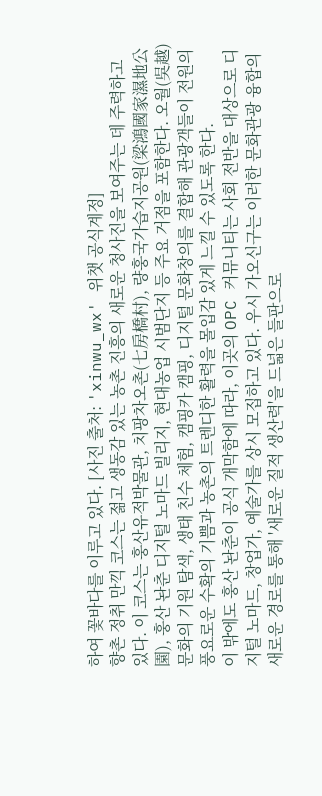하여 꽃바다를 이루고 있다. [사진 출처: 'xinwu_wx' 위챗 공식계정]
향촌 정취 만끽 코스는 젊고 생동감 있는 농촌 진흥의 새로운 청사진을 보여주는 데 주력하고 있다. 이 코스는 훙산유적박물관, 치팡차오촌(七房橋村), 량훙국가습지공원(梁鴻國家濕地公園), 훙산 놘춘 디지털 노마드 빌리지, 현대농업 시범단지 등 주요 거점을 포함한다. 오월(吳越) 문화의 기원 탐색, 생태 친수 체험, 캠핑카 캠핑, 디지털 문화창의를 결합해 관광객들이 전원의 풍요로운 수확의 기쁨과 농촌의 트렌디한 활력을 몰입감 있게 느낄 수 있도록 한다.
이 밖에도 훙산 놘춘이 공식 개막함에 따라, 이곳의 OPC 커뮤니티는 사회 전반을 대상으로 디지털 노마드, 창업가, 예술가를 상시 모집하고 있다. 우시 가오신구는 이러한 문화관광 융합의 새로운 경로를 통해 '새로운 질적 생산력'을 드넓은 들판으로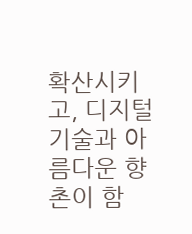확산시키고, 디지털 기술과 아름다운 향촌이 함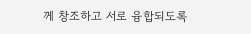께 창조하고 서로 융합되도록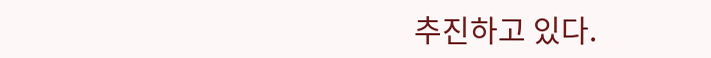추진하고 있다.